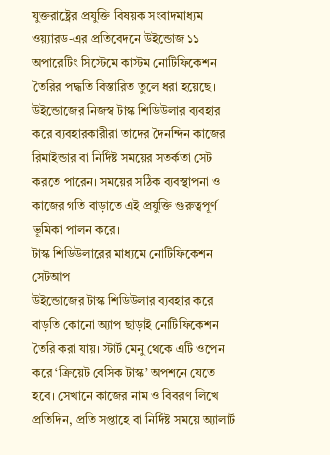যুক্তরাষ্ট্রের প্রযুক্তি বিষয়ক সংবাদমাধ্যম ওয়্যারড-এর প্রতিবেদনে উইন্ডোজ ১১ অপারেটিং সিস্টেমে কাস্টম নোটিফিকেশন তৈরির পদ্ধতি বিস্তারিত তুলে ধরা হয়েছে। উইন্ডোজের নিজস্ব টাস্ক শিডিউলার ব্যবহার করে ব্যবহারকারীরা তাদের দৈনন্দিন কাজের রিমাইন্ডার বা নির্দিষ্ট সময়ের সতর্কতা সেট করতে পারেন। সময়ের সঠিক ব্যবস্থাপনা ও কাজের গতি বাড়াতে এই প্রযুক্তি গুরুত্বপূর্ণ ভূমিকা পালন করে।
টাস্ক শিডিউলারের মাধ্যমে নোটিফিকেশন সেটআপ
উইন্ডোজের টাস্ক শিডিউলার ব্যবহার করে বাড়তি কোনো অ্যাপ ছাড়াই নোটিফিকেশন তৈরি করা যায়। স্টার্ট মেনু থেকে এটি ওপেন করে ‘ক্রিয়েট বেসিক টাস্ক’ অপশনে যেতে হবে। সেখানে কাজের নাম ও বিবরণ লিখে প্রতিদিন, প্রতি সপ্তাহে বা নির্দিষ্ট সময়ে অ্যালার্ট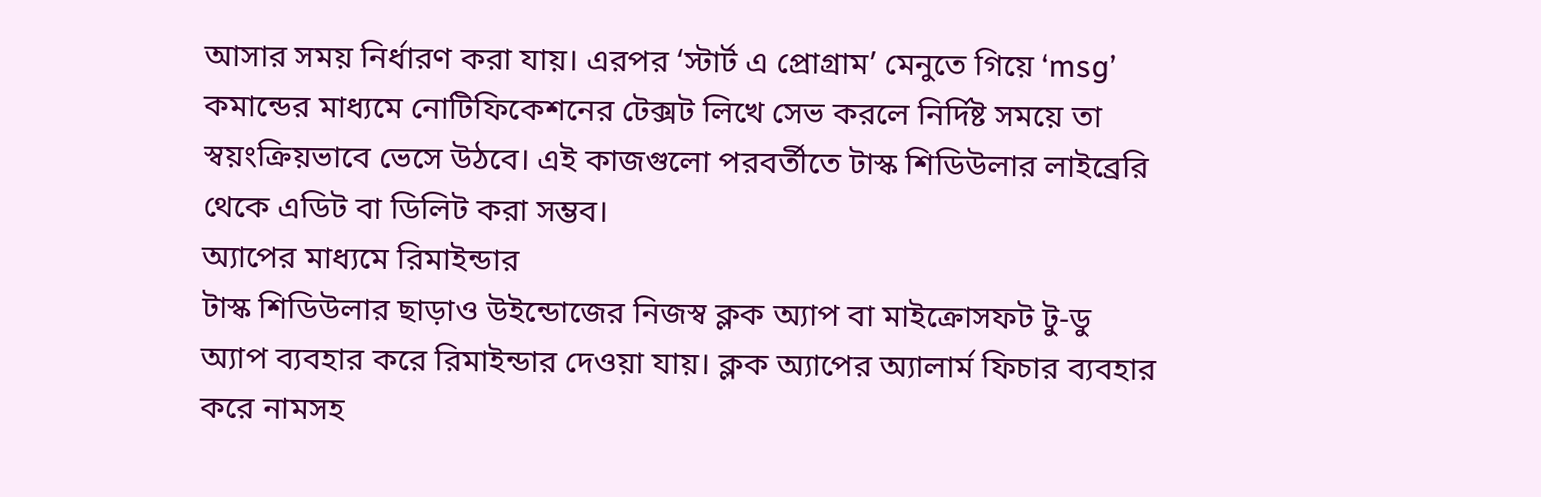আসার সময় নির্ধারণ করা যায়। এরপর ‘স্টার্ট এ প্রোগ্রাম’ মেনুতে গিয়ে ‘msg’ কমান্ডের মাধ্যমে নোটিফিকেশনের টেক্সট লিখে সেভ করলে নির্দিষ্ট সময়ে তা স্বয়ংক্রিয়ভাবে ভেসে উঠবে। এই কাজগুলো পরবর্তীতে টাস্ক শিডিউলার লাইব্রেরি থেকে এডিট বা ডিলিট করা সম্ভব।
অ্যাপের মাধ্যমে রিমাইন্ডার
টাস্ক শিডিউলার ছাড়াও উইন্ডোজের নিজস্ব ক্লক অ্যাপ বা মাইক্রোসফট টু-ডু অ্যাপ ব্যবহার করে রিমাইন্ডার দেওয়া যায়। ক্লক অ্যাপের অ্যালার্ম ফিচার ব্যবহার করে নামসহ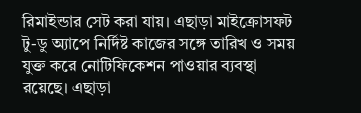রিমাইন্ডার সেট করা যায়। এছাড়া মাইক্রোসফট টু-ডু অ্যাপে নির্দিষ্ট কাজের সঙ্গে তারিখ ও সময় যুক্ত করে নোটিফিকেশন পাওয়ার ব্যবস্থা রয়েছে। এছাড়া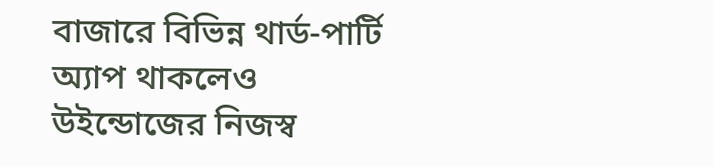বাজারে বিভিন্ন থার্ড-পার্টি অ্যাপ থাকলেও উইন্ডোজের নিজস্ব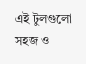এই টুলগুলো সহজ ও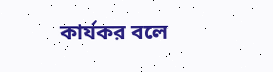কার্যকর বলে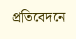প্রতিবেদনে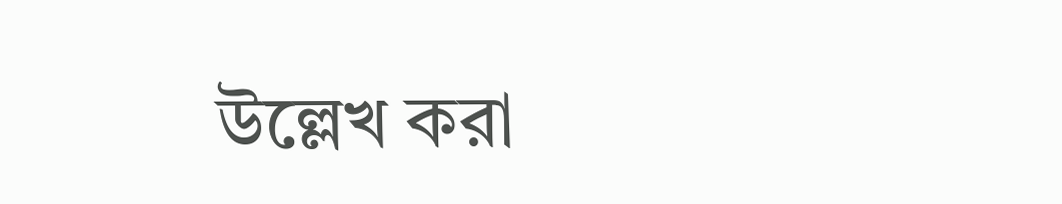উল্লেখ করা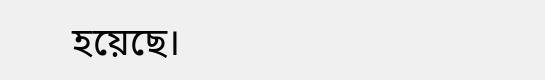হয়েছে।